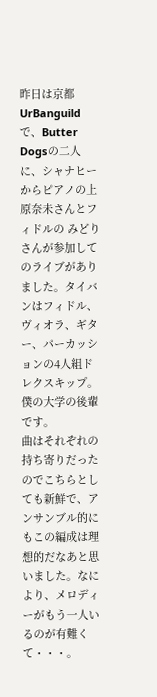昨日は京都UrBanguildで、Butter Dogsの二人に、シャナヒーからピアノの上原奈未さんとフィドルの みどりさんが参加してのライブがありました。タイバンはフィドル、ヴィオラ、ギター、パーカッションの4人組ドレクスキップ。僕の大学の後輩です。
曲はそれぞれの持ち寄りだったのでこちらとしても新鮮で、アンサンブル的にもこの編成は理想的だなあと思いました。なにより、メロディーがもう一人いるのが有難くて・・・。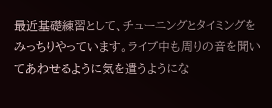最近基礎練習として、チューニングとタイミングをみっちりやっています。ライブ中も周りの音を聞いてあわせるように気を遣うようにな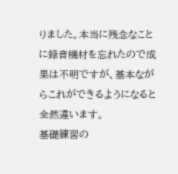りました。本当に残念なことに録音機材を忘れたので成果は不明ですが、基本ながらこれができるようになると全然違います。
基礎練習の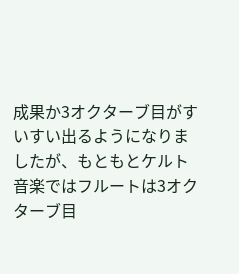成果か3オクターブ目がすいすい出るようになりましたが、もともとケルト音楽ではフルートは3オクターブ目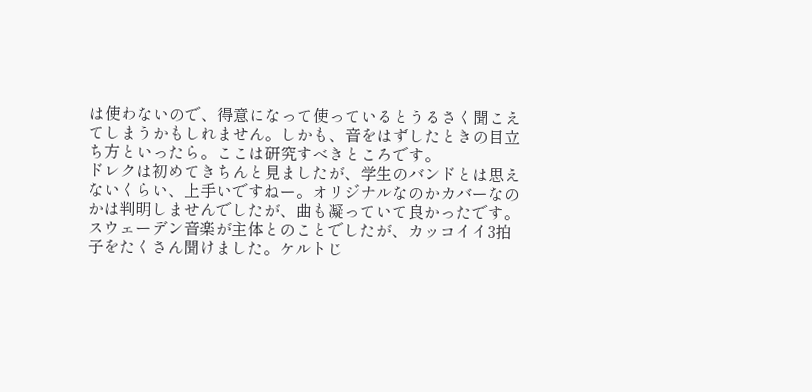は使わないので、得意になって使っているとうるさく聞こえてしまうかもしれません。しかも、音をはずしたときの目立ち方といったら。ここは研究すべきところです。
ドレクは初めてきちんと見ましたが、学生のバンドとは思えないくらい、上手いですねー。オリジナルなのかカバーなのかは判明しませんでしたが、曲も凝っていて良かったです。スウェーデン音楽が主体とのことでしたが、カッコイイ3拍子をたくさん聞けました。ケルトじ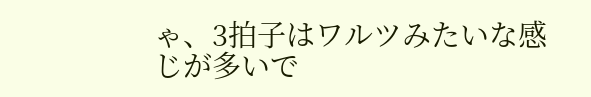ゃ、3拍子はワルツみたいな感じが多いで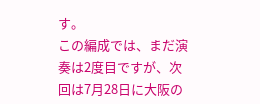す。
この編成では、まだ演奏は2度目ですが、次回は7月28日に大阪の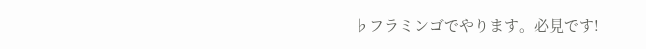♭フラミンゴでやります。必見です!